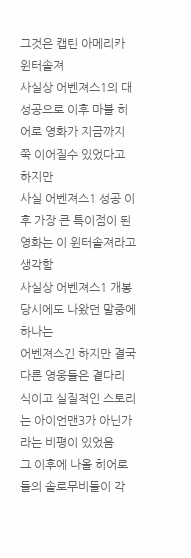그것은 캡틴 아메리카 윈터솔져
사실상 어벤져스1의 대성공으로 이후 마블 히어로 영화가 지금까지 쭉 이어질수 있었다고 하지만
사실 어벤져스1 성공 이후 가장 큰 특이점이 된 영화는 이 윈터솔져라고 생각함
사실상 어벤져스1 개봉 당시에도 나왔던 말중에 하나는
어벤져스긴 하지만 결국 다른 영웅들은 곁다리 식이고 실질적인 스토리는 아이언맨3가 아닌가 라는 비평이 있었음
그 이후에 나올 히어로들의 솔로무비들이 각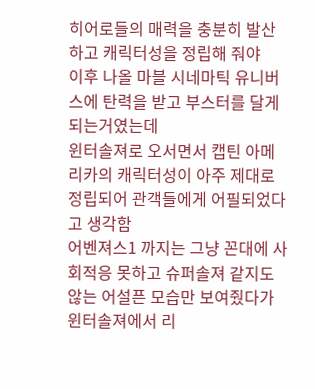히어로들의 매력을 충분히 발산하고 캐릭터성을 정립해 줘야
이후 나올 마블 시네마틱 유니버스에 탄력을 받고 부스터를 달게 되는거였는데
윈터솔져로 오서면서 캡틴 아메리카의 캐릭터성이 아주 제대로 정립되어 관객들에게 어필되었다고 생각함
어벤져스1 까지는 그냥 꼰대에 사회적응 못하고 슈퍼솔져 같지도 않는 어설픈 모습만 보여줬다가
윈터솔져에서 리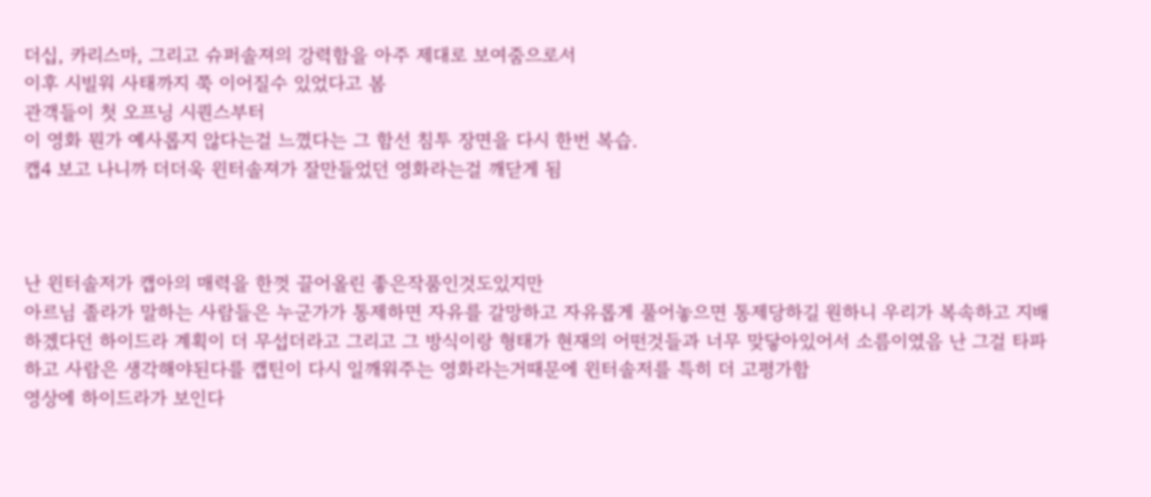더십, 카리스마, 그리고 슈퍼솔져의 강력함을 아주 제대로 보여줌으로서
이후 시빌워 사태까지 쭉 이어질수 있었다고 봄
관객들이 첫 오프닝 시퀀스부터
이 영화 뭔가 예사롭지 않다는걸 느꼈다는 그 함선 침투 장면을 다시 한번 복습.
캡4 보고 나니까 더더욱 윈터솔져가 잘만들었던 영화라는걸 깨닫게 됨



난 윈터솔저가 캡아의 매력을 한껏 끌어올린 좋은작품인것도있지만
아르님 졸라가 말하는 사람들은 누군가가 통제하면 자유를 갈망하고 자유롭게 풀어놓으면 통제당하길 원하니 우리가 복속하고 지배하겠다던 하이드라 계획이 더 무섭더라고 그리고 그 방식이랑 형태가 현재의 어떤것들과 너무 맞닿아있어서 소름이였음 난 그걸 타파하고 사람은 생각해야된다를 캡틴이 다시 일깨워주는 영화라는거때문에 윈터솔저를 특히 더 고평가함
영상에 하이드라가 보인다